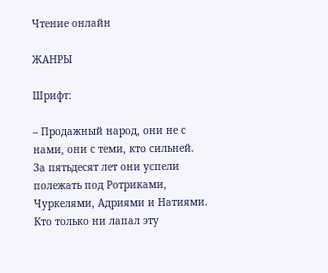Чтение онлайн

ЖАНРЫ

Шрифт:

– Продажный народ, они не с нами, они с теми, кто сильней. За пятьдесят лет они успели полежать под Ротриками, Чуркелями, Адриями и Натиями. Кто только ни лапал эту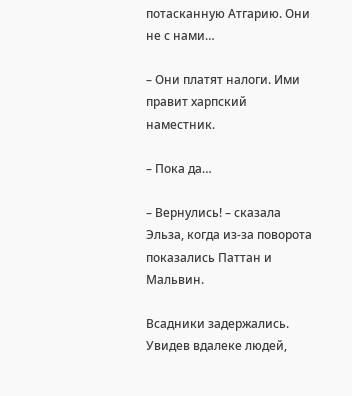потасканную Атгарию. Они не с нами…

– Они платят налоги. Ими правит харпский наместник.

– Пока да…

– Вернулись! – сказала Эльза, когда из-за поворота показались Паттан и Мальвин.

Всадники задержались. Увидев вдалеке людей,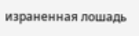израненная лошадь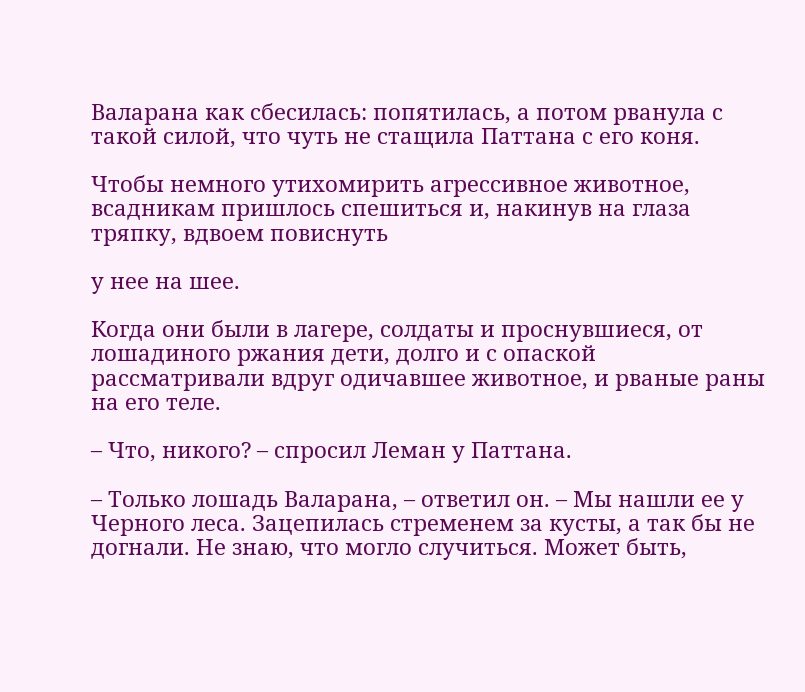Валарана как сбесилась: попятилась, а потом рванула с такой силой, что чуть не стащила Паттана с его коня.

Чтобы немного утихомирить агрессивное животное, всадникам пришлось спешиться и, накинув на глаза тряпку, вдвоем повиснуть

у нее на шее.

Когда они были в лагере, солдаты и проснувшиеся, от лошадиного ржания дети, долго и с опаской рассматривали вдруг одичавшее животное, и рваные раны на его теле.

– Что, никого? – спросил Леман у Паттана.

– Только лошадь Валарана, – ответил он. – Мы нашли ее у Черного леса. Зацепилась стременем за кусты, а так бы не догнали. Не знаю, что могло случиться. Может быть,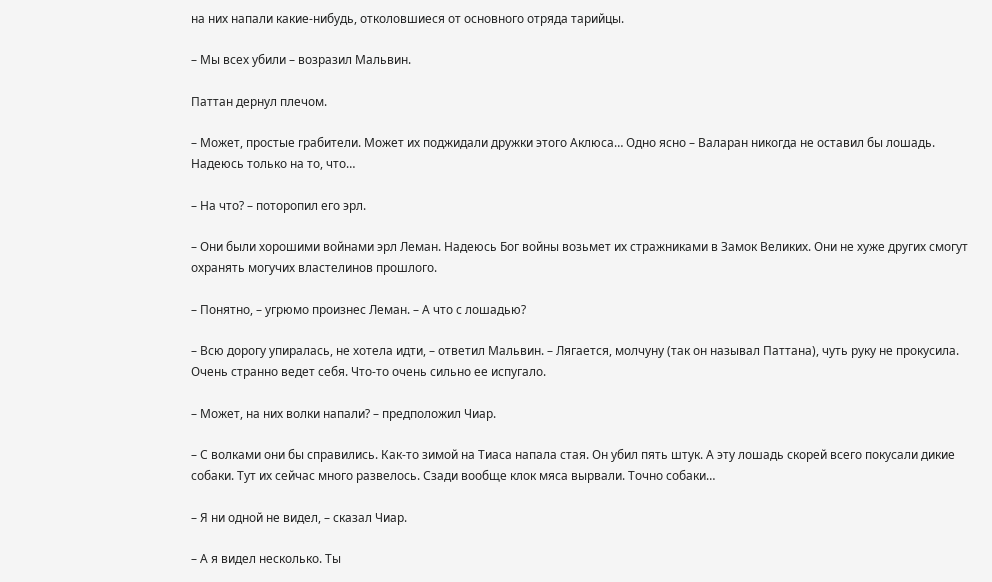на них напали какие-нибудь, отколовшиеся от основного отряда тарийцы.

– Мы всех убили – возразил Мальвин.

Паттан дернул плечом.

– Может, простые грабители. Может их поджидали дружки этого Аклюса… Одно ясно – Валаран никогда не оставил бы лошадь. Надеюсь только на то, что…

– На что? – поторопил его эрл.

– Они были хорошими войнами эрл Леман. Надеюсь Бог войны возьмет их стражниками в Замок Великих. Они не хуже других смогут охранять могучих властелинов прошлого.

– Понятно, – угрюмо произнес Леман. – А что с лошадью?

– Всю дорогу упиралась, не хотела идти, – ответил Мальвин. – Лягается, молчуну (так он называл Паттана), чуть руку не прокусила. Очень странно ведет себя. Что-то очень сильно ее испугало.

– Может, на них волки напали? – предположил Чиар.

– С волками они бы справились. Как-то зимой на Тиаса напала стая. Он убил пять штук. А эту лошадь скорей всего покусали дикие собаки. Тут их сейчас много развелось. Сзади вообще клок мяса вырвали. Точно собаки…

– Я ни одной не видел, – сказал Чиар.

– А я видел несколько. Ты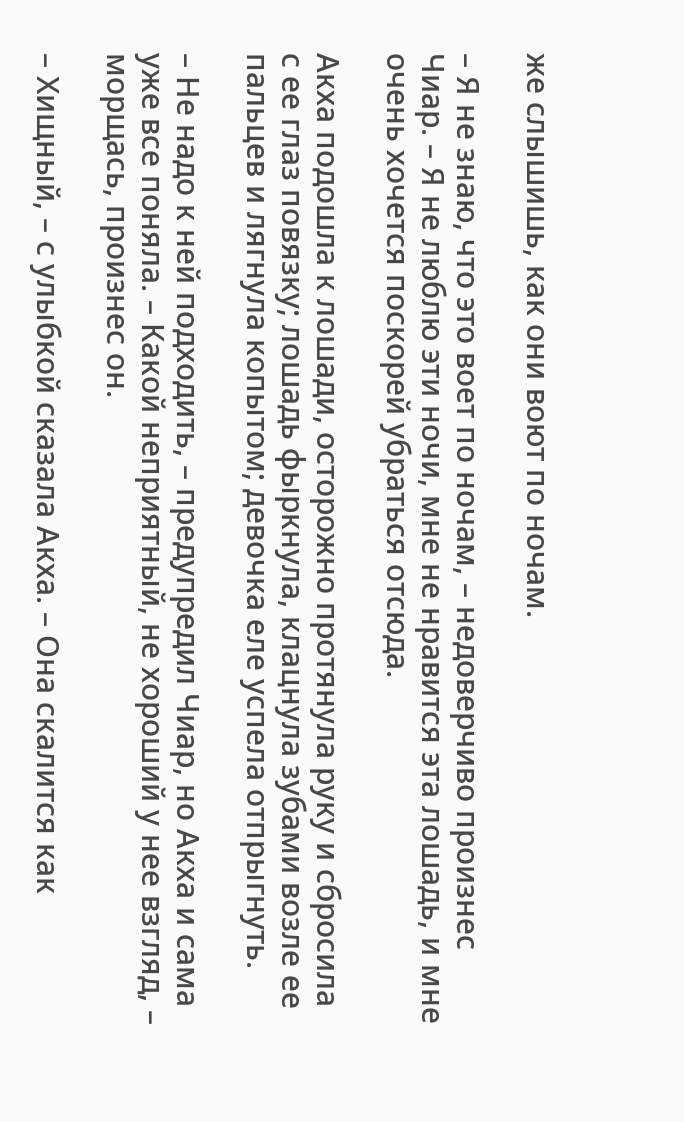же слышишь, как они воют по ночам.

– Я не знаю, что это воет по ночам, – недоверчиво произнес Чиар. – Я не люблю эти ночи, мне не нравится эта лошадь, и мне очень хочется поскорей убраться отсюда.

Акха подошла к лошади, осторожно протянула руку и сбросила с ее глаз повязку; лошадь фыркнула, клацнула зубами возле ее пальцев и лягнула копытом; девочка еле успела отпрыгнуть.

– Не надо к ней подходить, – предупредил Чиар, но Акха и сама уже все поняла. – Какой неприятный, не хороший у нее взгляд, – морщась, произнес он.

– Хищный, – с улыбкой сказала Акха. – Она скалится как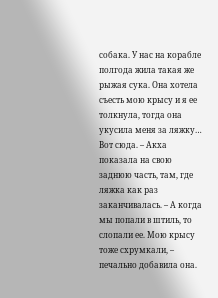собака. У нас на корабле полгода жила такая же рыжая сука. Она хотела съесть мою крысу и я ее толкнула, тогда она укусила меня за ляжку… Вот сюда. – Акха показала на свою заднюю часть, там, где ляжка как раз заканчивалась. – А когда мы попали в штиль, то слопали ее. Мою крысу тоже схрумкали, – печально добавила она.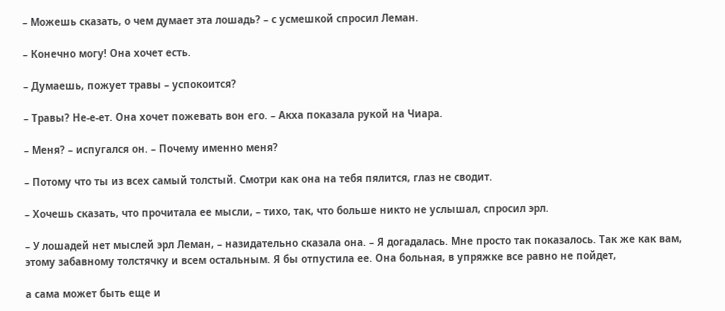– Можешь сказать, о чем думает эта лошадь? – с усмешкой спросил Леман.

– Конечно могу! Она хочет есть.

– Думаешь, пожует травы – успокоится?

– Травы? Не-е-ет. Она хочет пожевать вон его. – Акха показала рукой на Чиара.

– Меня? – испугался он. – Почему именно меня?

– Потому что ты из всех самый толстый. Смотри как она на тебя пялится, глаз не сводит.

– Хочешь сказать, что прочитала ее мысли, – тихо, так, что больше никто не услышал, спросил эрл.

– У лошадей нет мыслей эрл Леман, – назидательно сказала она. – Я догадалась. Мне просто так показалось. Так же как вам, этому забавному толстячку и всем остальным. Я бы отпустила ее. Она больная, в упряжке все равно не пойдет,

а сама может быть еще и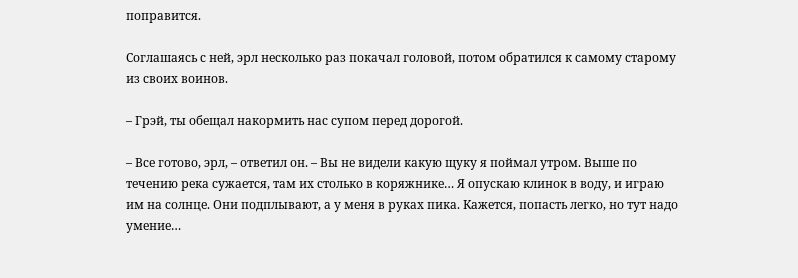поправится.

Соглашаясь с ней, эрл несколько раз покачал головой, потом обратился к самому старому из своих воинов.

– Грэй, ты обещал накормить нас супом перед дорогой.

– Все готово, эрл, – ответил он. – Вы не видели какую щуку я поймал утром. Выше по течению река сужается, там их столько в коряжнике… Я опускаю клинок в воду, и играю им на солнце. Они подплывают, а у меня в руках пика. Кажется, попасть легко, но тут надо умение…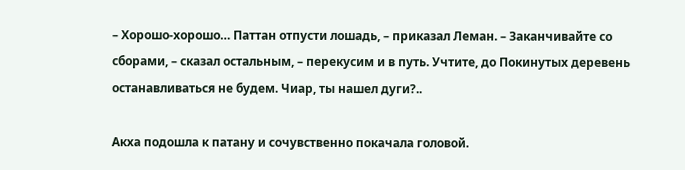– Хорошо-хорошо… Паттан отпусти лошадь, – приказал Леман. – Заканчивайте со сборами, – сказал остальным, – перекусим и в путь. Учтите, до Покинутых деревень останавливаться не будем. Чиар, ты нашел дуги?..

Акха подошла к патану и сочувственно покачала головой.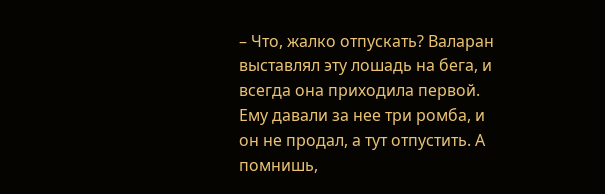– Что, жалко отпускать? Валаран выставлял эту лошадь на бега, и всегда она приходила первой. Ему давали за нее три ромба, и он не продал, а тут отпустить. А помнишь,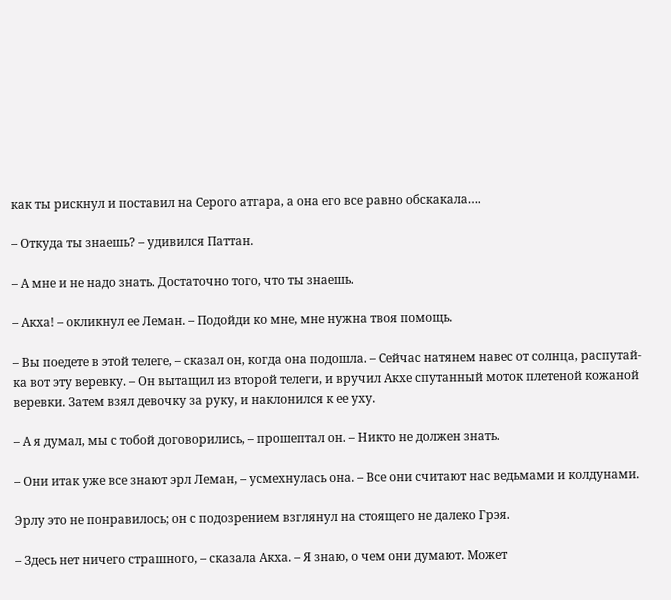как ты рискнул и поставил на Серого атгара, а она его все равно обскакала….

– Откуда ты знаешь? – удивился Паттан.

– А мне и не надо знать. Достаточно того, что ты знаешь.

– Акха! – окликнул ее Леман. – Подойди ко мне, мне нужна твоя помощь.

– Вы поедете в этой телеге, – сказал он, когда она подошла. – Сейчас натянем навес от солнца, распутай-ка вот эту веревку. – Он вытащил из второй телеги, и вручил Акхе спутанный моток плетеной кожаной веревки. Затем взял девочку за руку, и наклонился к ее уху.

– А я думал, мы с тобой договорились, – прошептал он. – Никто не должен знать.

– Они итак уже все знают эрл Леман, – усмехнулась она. – Все они считают нас ведьмами и колдунами.

Эрлу это не понравилось; он с подозрением взглянул на стоящего не далеко Грэя.

– Здесь нет ничего страшного, – сказала Акха. – Я знаю, о чем они думают. Может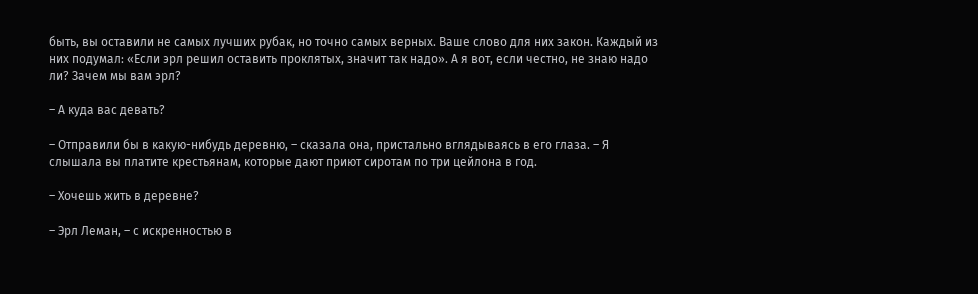быть, вы оставили не самых лучших рубак, но точно самых верных. Ваше слово для них закон. Каждый из них подумал: «Если эрл решил оставить проклятых, значит так надо». А я вот, если честно, не знаю надо ли? Зачем мы вам эрл?

– А куда вас девать?

– Отправили бы в какую-нибудь деревню, – сказала она, пристально вглядываясь в его глаза. – Я слышала вы платите крестьянам, которые дают приют сиротам по три цейлона в год.

– Хочешь жить в деревне?

– Эрл Леман, – с искренностью в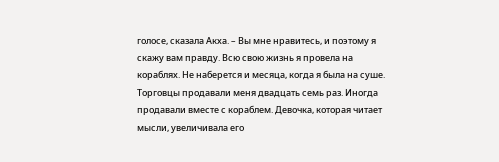голосе, сказала Акха. – Вы мне нравитесь, и поэтому я скажу вам правду. Всю свою жизнь я провела на кораблях. Не наберется и месяца, когда я была на суше. Торговцы продавали меня двадцать семь раз. Иногда продавали вместе с кораблем. Девочка, которая читает мысли, увеличивала его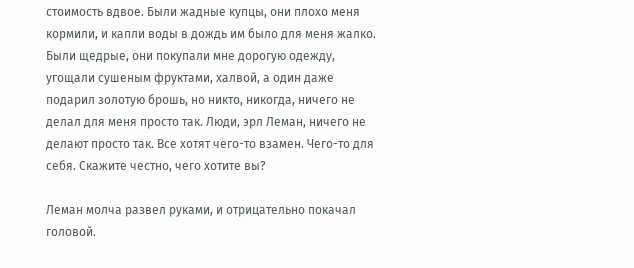стоимость вдвое. Были жадные купцы, они плохо меня кормили, и капли воды в дождь им было для меня жалко. Были щедрые, они покупали мне дорогую одежду, угощали сушеным фруктами, халвой, а один даже подарил золотую брошь, но никто, никогда, ничего не делал для меня просто так. Люди, эрл Леман, ничего не делают просто так. Все хотят чего-то взамен. Чего-то для себя. Скажите честно, чего хотите вы?

Леман молча развел руками, и отрицательно покачал головой.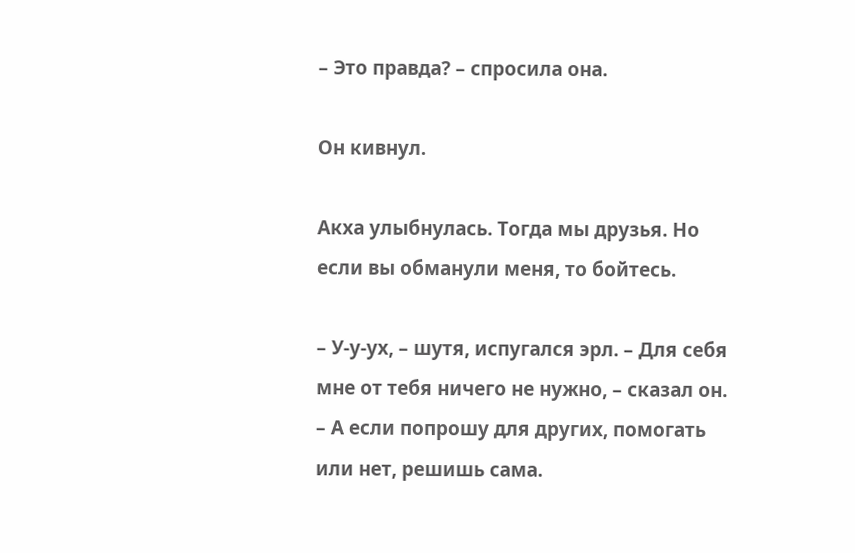– Это правда? – спросила она.

Он кивнул.

Акха улыбнулась. Тогда мы друзья. Но если вы обманули меня, то бойтесь.

– У-у-ух, – шутя, испугался эрл. – Для себя мне от тебя ничего не нужно, – сказал он. – А если попрошу для других, помогать или нет, решишь сама.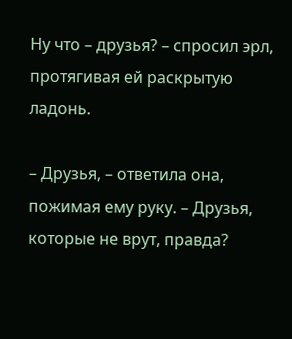Ну что – друзья? – спросил эрл, протягивая ей раскрытую ладонь.

– Друзья, – ответила она, пожимая ему руку. – Друзья, которые не врут, правда?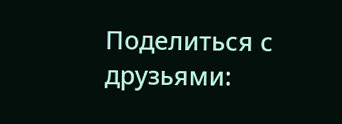Поделиться с друзьями: